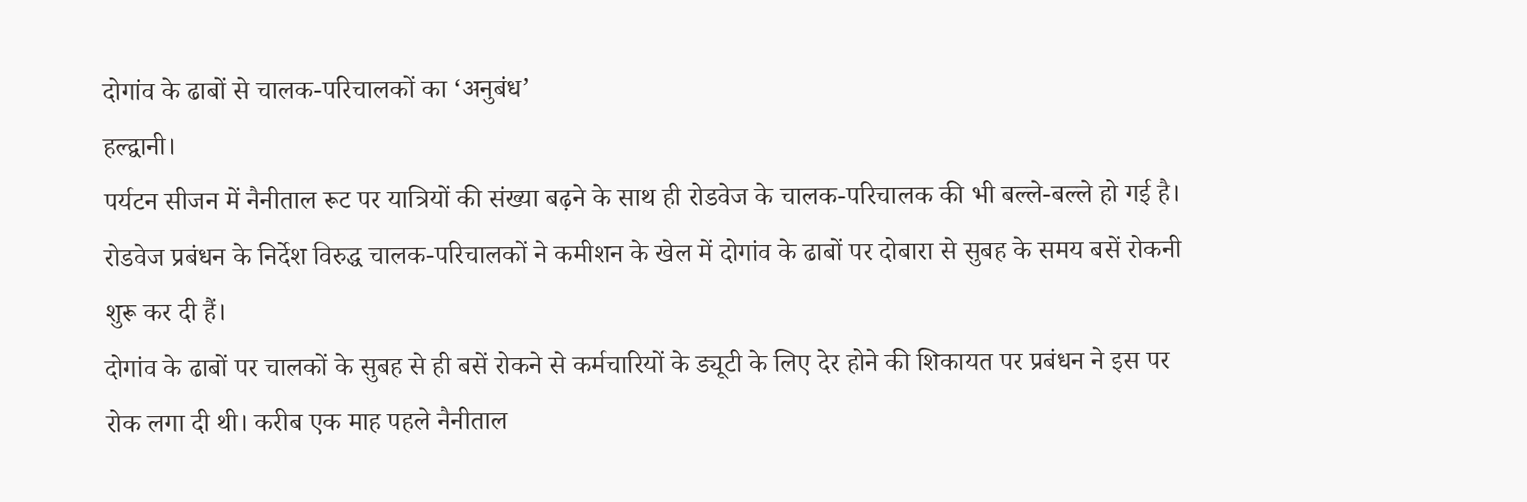दोगांव के ढाबों से चालक-परिचालकों का ‘अनुबंध’
हल्द्वानी।
पर्यटन सीजन में नैनीताल रूट पर यात्रियों की संख्या बढ़ने के साथ ही रोडवेज के चालक-परिचालक की भी बल्ले-बल्ले हो गई है। रोडवेज प्रबंधन के निर्देश विरुद्ध चालक-परिचालकों ने कमीशन के खेल में दोगांव के ढाबों पर दोबारा से सुबह के समय बसें रोकनी शुरू कर दी हैं।
दोगांव के ढाबों पर चालकों के सुबह से ही बसें रोकने से कर्मचारियों के ड्यूटी के लिए देर होने की शिकायत पर प्रबंधन ने इस पर रोक लगा दी थी। करीब एक माह पहले नैनीताल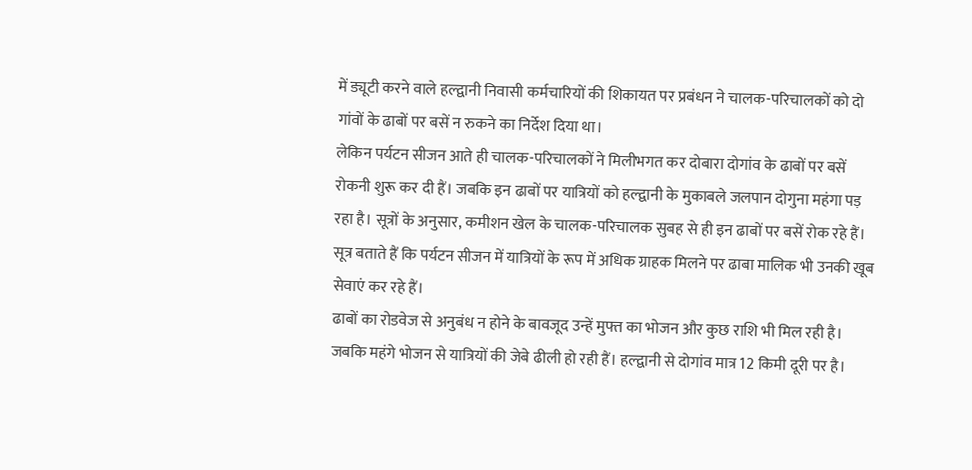में ड्यूटी करने वाले हल्द्वानी निवासी कर्मचारियों की शिकायत पर प्रबंधन ने चालक-परिचालकों को दो गांवों के ढाबों पर बसें न रुकने का निर्देश दिया था।
लेकिन पर्यटन सीजन आते ही चालक-परिचालकों ने मिलीभगत कर दोबारा दोगांव के ढाबों पर बसें रोकनी शुरू कर दी हैं। जबकि इन ढाबों पर यात्रियों को हल्द्वानी के मुकाबले जलपान दोगुना महंगा पड़ रहा है। सूत्रों के अनुसार, कमीशन खेल के चालक-परिचालक सुबह से ही इन ढाबों पर बसें रोक रहे हैं। सूत्र बताते हैं कि पर्यटन सीजन में यात्रियों के रूप में अधिक ग्राहक मिलने पर ढाबा मालिक भी उनकी खूब सेवाएं कर रहे हैं।
ढाबों का रोडवेज से अनुबंध न होने के बावजूद उन्हें मुफ्त का भोजन और कुछ राशि भी मिल रही है। जबकि महंगे भोजन से यात्रियों की जेबे ढीली हो रही हैं। हल्द्वानी से दोगांव मात्र 12 किमी दूरी पर है।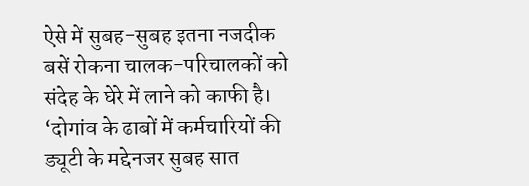ऐसे में सुबह-सुबह इतना नजदीक बसें रोकना चालक-परिचालकों को संदेह के घेरे में लाने को काफी है।
‘दोगांव के ढाबों में कर्मचारियों की ड्यूटी के मद्देनजर सुबह सात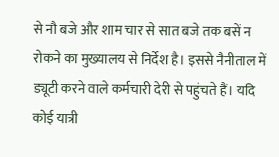से नौ बजे और शाम चार से सात बजे तक बसें न रोकने का मुख्यालय से निर्देश है। इससे नैनीताल में ड्यूटी करने वाले कर्मचारी देरी से पहुंचते हैं। यदि कोई यात्री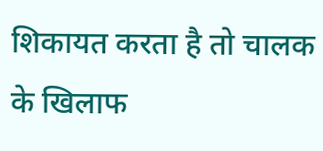शिकायत करता है तो चालक के खिलाफ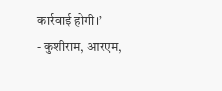कार्रवाई होगी।’
- कुशीराम, आरएम,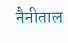नैनीताल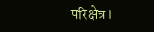परिक्षेत्र।